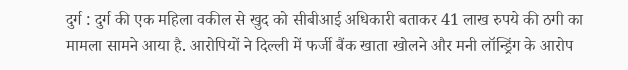दुर्ग : दुर्ग की एक महिला वकील से खुद को सीबीआई अधिकारी बताकर 41 लाख रुपये की ठगी का मामला सामने आया है. आरोपियों ने दिल्ली में फर्जी बैंक खाता खोलने और मनी लॉन्ड्रिंग के आरोप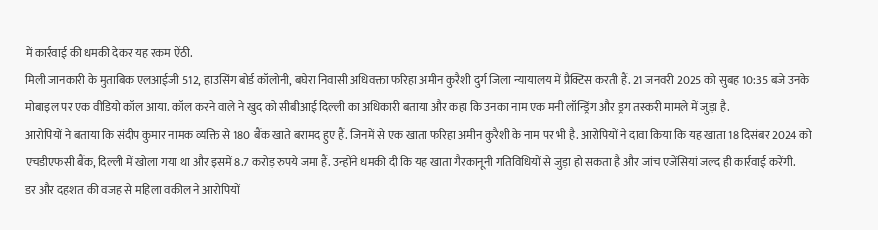में कार्रवाई की धमकी देकर यह रकम ऐंठी.
मिली जानकारी के मुताबिक एलआईजी 512, हाउसिंग बोर्ड कॉलोनी, बघेरा निवासी अधिवक्ता फरिहा अमीन कुरैशी दुर्ग जिला न्यायालय में प्रैक्टिस करती हैं. 21 जनवरी 2025 को सुबह 10:35 बजे उनके मोबाइल पर एक वीडियो कॉल आया. कॉल करने वाले ने खुद को सीबीआई दिल्ली का अधिकारी बताया और कहा कि उनका नाम एक मनी लॉन्ड्रिंग और ड्रग तस्करी मामले में जुड़ा है.
आरोपियों ने बताया कि संदीप कुमार नामक व्यक्ति से 180 बैंक खाते बरामद हुए हैं. जिनमें से एक खाता फरिहा अमीन कुरैशी के नाम पर भी है. आरोपियों ने दावा किया कि यह खाता 18 दिसंबर 2024 को एचडीएफसी बैंक, दिल्ली में खोला गया था और इसमें 8.7 करोड़ रुपये जमा हैं. उन्होंने धमकी दी कि यह खाता गैरकानूनी गतिविधियों से जुड़ा हो सकता है और जांच एजेंसियां जल्द ही कार्रवाई करेंगी.
डर और दहशत की वजह से महिला वकील ने आरोपियों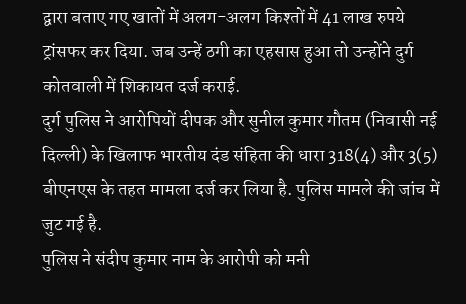द्वारा बताए गए खातों में अलग-अलग किश्तों में 41 लाख रुपये ट्रांसफर कर दिया. जब उन्हें ठगी का एहसास हुआ तो उन्होंने दुर्ग कोतवाली में शिकायत दर्ज कराई.
दुर्ग पुलिस ने आरोपियों दीपक और सुनील कुमार गौतम (निवासी नई दिल्ली) के खिलाफ भारतीय दंड संहिता की धारा 318(4) और 3(5) बीएनएस के तहत मामला दर्ज कर लिया है. पुलिस मामले की जांच में जुट गई है.
पुलिस ने संदीप कुमार नाम के आरोपी को मनी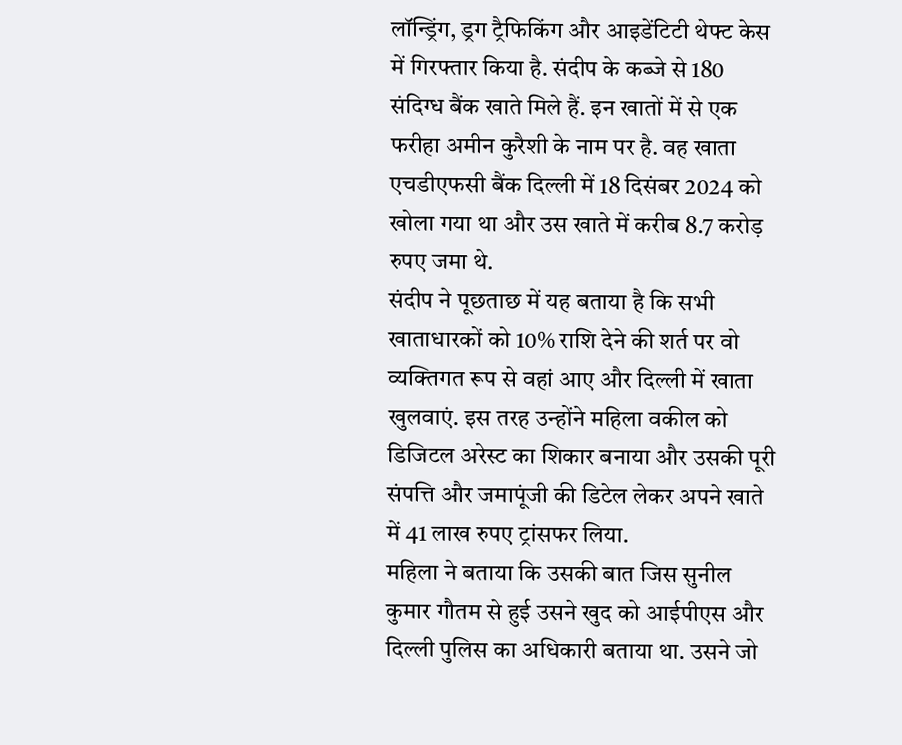लॉन्ड्रिंग, ड्रग ट्रैफिकिंग और आइडेंटिटी थेफ्ट केस में गिरफ्तार किया है. संदीप के कब्जे से 180 संदिग्ध बैंक खाते मिले हैं. इन खातों में से एक फरीहा अमीन कुरैशी के नाम पर है. वह खाता एचडीएफसी बैंक दिल्ली में 18 दिसंबर 2024 को खोला गया था और उस खाते में करीब 8.7 करोड़ रुपए जमा थे.
संदीप ने पूछताछ में यह बताया है कि सभी खाताधारकों को 10% राशि देने की शर्त पर वो व्यक्तिगत रूप से वहां आए और दिल्ली में खाता खुलवाएं. इस तरह उन्होंने महिला वकील को डिजिटल अरेस्ट का शिकार बनाया और उसकी पूरी संपत्ति और जमापूंजी की डिटेल लेकर अपने खाते में 41 लाख रुपए ट्रांसफर लिया.
महिला ने बताया कि उसकी बात जिस सुनील कुमार गौतम से हुई उसने खुद को आईपीएस और दिल्ली पुलिस का अधिकारी बताया था. उसने जो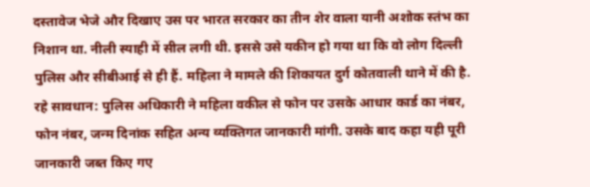दस्तावेज भेजे और दिखाए उस पर भारत सरकार का तीन शेर वाला यानी अशोक स्तंभ का निशान था. नीली स्याही में सील लगी थी. इससे उसे यकीन हो गया था कि वो लोग दिल्ली पुलिस और सीबीआई से ही हैं. महिला ने मामले की शिकायत दुर्ग कोतवाली थाने में की है.
रहे सावधान: पुलिस अधिकारी ने महिला वकील से फोन पर उसके आधार कार्ड का नंबर, फोन नंबर, जन्म दिनांक सहित अन्य व्यक्तिगत जानकारी मांगी. उसके बाद कहा यही पूरी जानकारी जब्त किए गए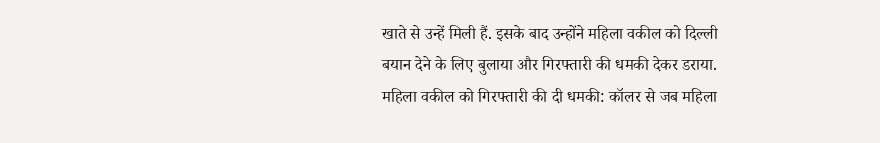खाते से उन्हें मिली हैं. इसके बाद उन्होंने महिला वकील को दिल्ली बयान देने के लिए बुलाया और गिरफ्तारी की धमकी देकर डराया.
महिला वकील को गिरफ्तारी की दी धमकी: कॉलर से जब महिला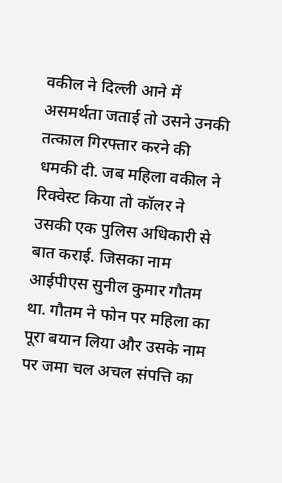वकील ने दिल्ली आने में असमर्थता जताई तो उसने उनकी तत्काल गिरफ्तार करने की धमकी दी. जब महिला वकील ने रिक्वेस्ट किया तो कॉलर ने उसकी एक पुलिस अधिकारी से बात कराई. जिसका नाम आईपीएस सुनील कुमार गौतम था. गौतम ने फोन पर महिला का पूरा बयान लिया और उसके नाम पर जमा चल अचल संपत्ति का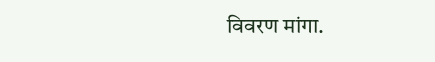विवरण मांगा.